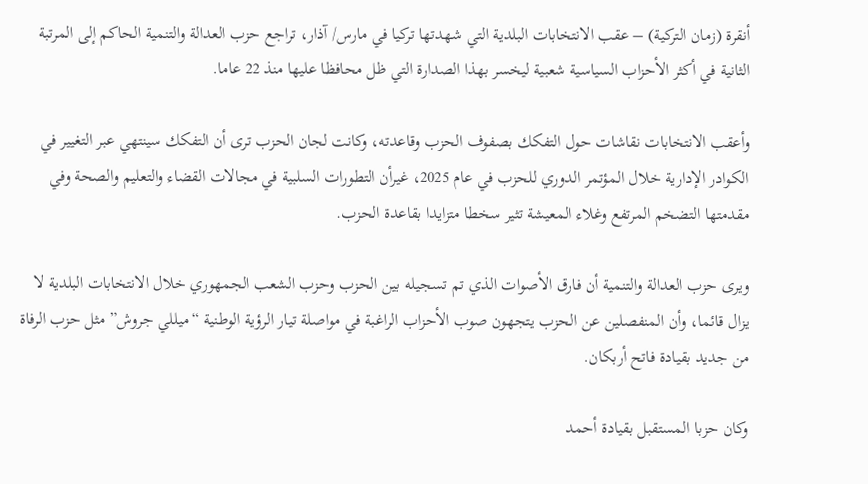أنقرة (زمان التركية) – عقب الانتخابات البلدية التي شهدتها تركيا في مارس/ آذار، تراجع حزب العدالة والتنمية الحاكم إلى المرتبة الثانية في أكثر الأحزاب السياسية شعبية ليخسر بهذا الصدارة التي ظل محافظا عليها منذ 22 عاما.

وأعقب الانتخابات نقاشات حول التفكك بصفوف الحزب وقاعدته، وكانت لجان الحزب ترى أن التفكك سينتهي عبر التغيير في الكوادر الإدارية خلال المؤتمر الدوري للحزب في عام 2025، غيرأن التطورات السلبية في مجالات القضاء والتعليم والصحة وفي مقدمتها التضخم المرتفع وغلاء المعيشة تثير سخطا متزايدا بقاعدة الحزب.

ويرى حزب العدالة والتنمية أن فارق الأصوات الذي تم تسجيله بين الحزب وحزب الشعب الجمهوري خلال الانتخابات البلدية لا يزال قائما، وأن المنفصلين عن الحزب يتجهون صوب الأحزاب الراغبة في مواصلة تيار الرؤية الوطنية “ميللي جروش” مثل حزب الرفاة من جديد بقيادة فاتح أربكان.

وكان حزبا المستقبل بقيادة أحمد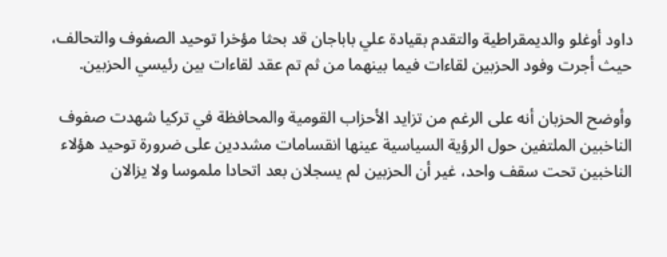داود أوغلو والديمقراطية والتقدم بقيادة علي باباجان قد بحثا مؤخرا توحيد الصفوف والتحالف، حيث أجرت وفود الحزبين لقاءات فيما بينهما من ثم تم عقد لقاءات بين رئيسي الحزبين.

وأوضح الحزبان أنه على الرغم من تزايد الأحزاب القومية والمحافظة في تركيا شهدت صفوف الناخبين الملتفين حول الرؤية السياسية عينها انقسامات مشددين على ضرورة توحيد هؤلاء الناخبين تحت سقف واحد، غير أن الحزبين لم يسجلان بعد اتحادا ملموسا ولا يزالان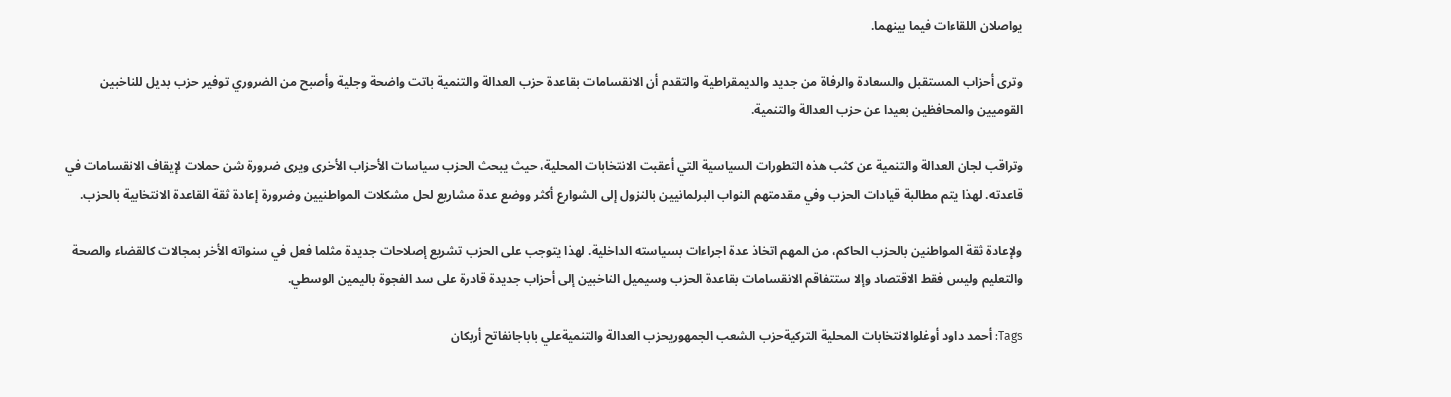يواصلان اللقاءات فيما بينهما.

وترى أحزاب المستقبل والسعادة والرفاة من جديد والديمقراطية والتقدم أن الانقسامات بقاعدة حزب العدالة والتنمية باتت واضحة وجلية وأصبح من الضروري توفير حزب بديل للناخبين القوميين والمحافظين بعيدا عن حزب العدالة والتنمية.

وتراقب لجان العدالة والتنمية عن كثب هذه التطورات السياسية التي أعقبت الانتخابات المحلية، حيث يبحث الحزب سياسات الأحزاب الأخرى ويرى ضرورة شن حملات لإيقاف الانقسامات في قاعدته. لهذا يتم مطالبة قيادات الحزب وفي مقدمتهم النواب البرلمانيين بالنزول إلى الشوارع أكثر ووضع عدة مشاريع لحل مشكلات المواطنيين وضرورة إعادة ثقة القاعدة الانتخابية بالحزب.

ولإعادة ثقة المواطنين بالحزب الحاكم، من المهم اتخاذ عدة اجراءات بسياسته الداخلية. لهذا يتوجب على الحزب تشريع إصلاحات جديدة مثلما فعل في سنواته الأخر بمجالات كالقضاء والصحة والتعليم وليس فقط الاقتصاد وإلا ستتفاقم الانقسامات بقاعدة الحزب وسيميل الناخبين إلى أحزاب جديدة قادرة على سد الفجوة باليمين الوسطي.

Tags: أحمد داود أوغلوالانتخابات المحلية التركيةحزب الشعب الجمهوريحزب العدالة والتنميةعلي باباجانفاتح أربكان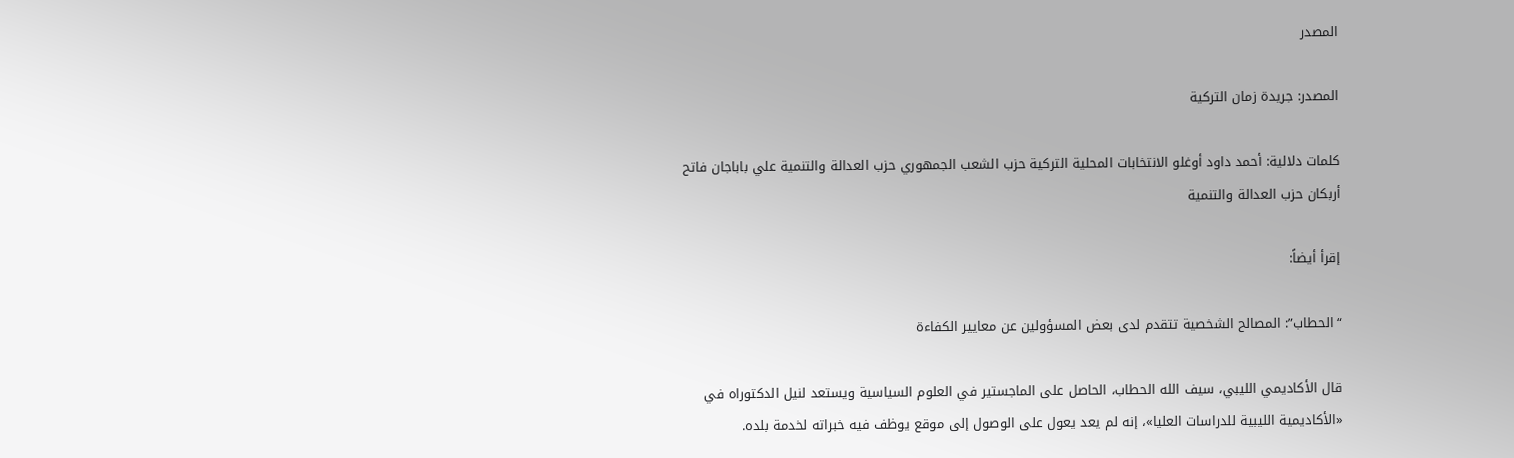المصدر

المصدر: جريدة زمان التركية

كلمات دلالية: أحمد داود أوغلو الانتخابات المحلية التركية حزب الشعب الجمهوري حزب العدالة والتنمية علي باباجان فاتح أربكان حزب العدالة والتنمیة

إقرأ أيضاً:

“الحطاب”: المصالح الشخصية تتقدم لدى بعض المسؤولين عن معايير الكفاءة

قال الأكاديمي الليبي، سيف الله الحطاب، الحاصل على الماجستير في العلوم السياسية ويستعد لنيل الدكتوراه في «الأكاديمية الليبية للدراسات العليا»، إنه لم يعد يعول على الوصول إلى موقع يوظف فيه خبراته لخدمة بلده.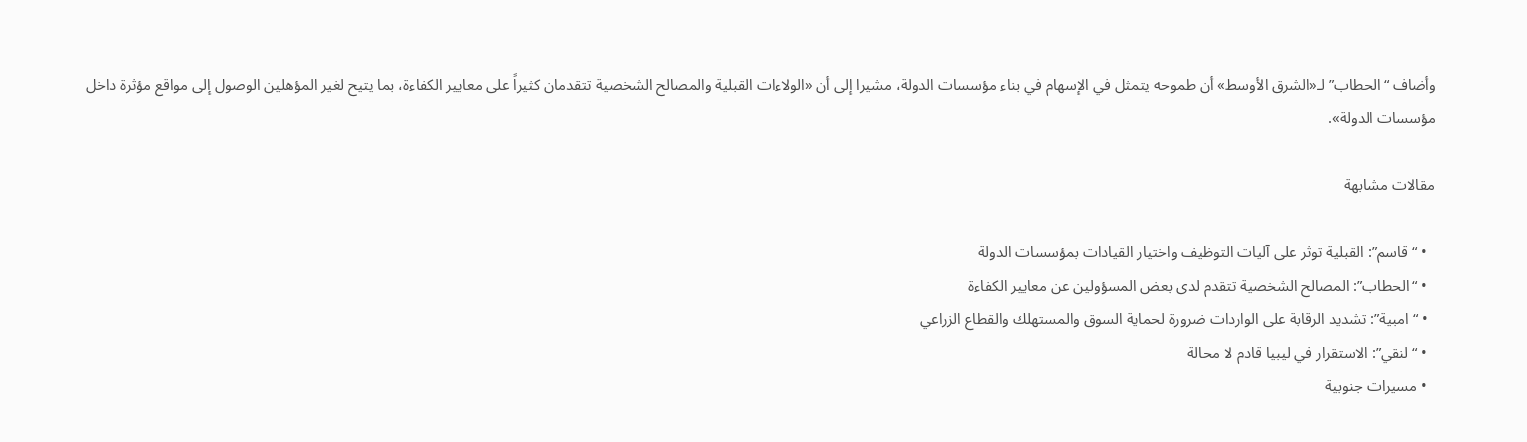وأضاف “الحطاب” لـ«الشرق الأوسط» أن طموحه يتمثل في الإسهام في بناء مؤسسات الدولة، مشيرا إلى أن «الولاءات القبلية والمصالح الشخصية تتقدمان كثيراً على معايير الكفاءة، بما يتيح لغير المؤهلين الوصول إلى مواقع مؤثرة داخل مؤسسات الدولة».

مقالات مشابهة

  • “قاسم”: القبلية توثر على آليات التوظيف واختيار القيادات بمؤسسات الدولة
  • “الحطاب”: المصالح الشخصية تتقدم لدى بعض المسؤولين عن معايير الكفاءة
  • “امبية”: تشديد الرقابة على الواردات ضرورة لحماية السوق والمستهلك والقطاع الزراعي
  • “لنقي”: الاستقرار في ليبيا قادم لا محالة
  • مسيرات جنوبية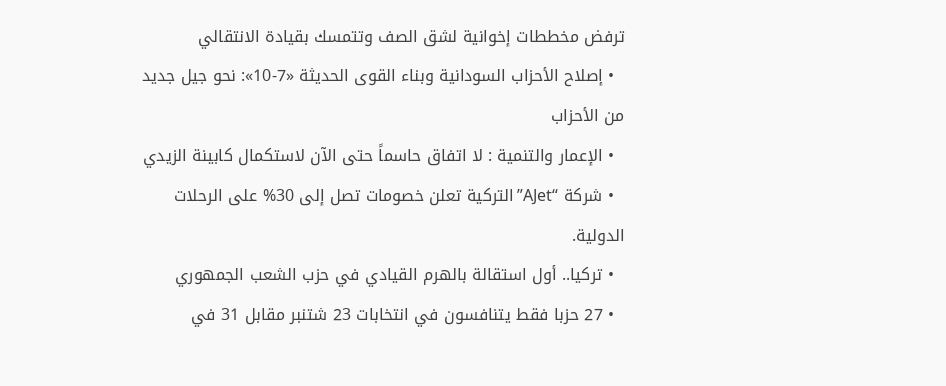ترفض مخططات إخوانية لشق الصف وتتمسك بقيادة الانتقالي
  • إصلاح الأحزاب السودانية وبناء القوى الحديثة «7-10»: نحو جيل جديد من الأحزاب
  • الإعمار والتنمية : لا اتفاق حاسماً حتى الآن لاستكمال كابينة الزيدي
  • شركة “AJet” التركية تعلن خصومات تصل إلى 30% على الرحلات الدولية.
  • تركيا.. أول استقالة بالهرم القيادي في حزب الشعب الجمهوري
  • 27 حزبا فقط يتنافسون في انتخابات 23 شتنبر مقابل 31 في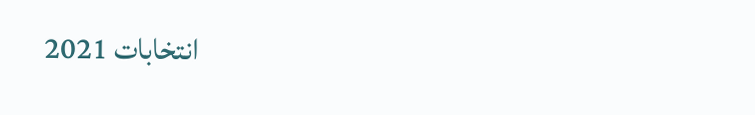انتخابات 2021